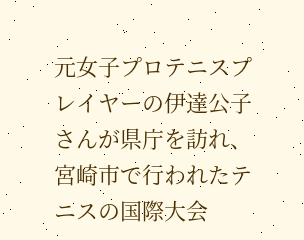元女子プロテニスプレイヤーの伊達公子さんが県庁を訪れ、宮崎市で行われたテニスの国際大会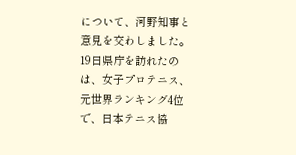について、河野知事と意見を交わしました。
19日県庁を訪れたのは、女子プロテニス、元世界ランキング4位で、日本テニス協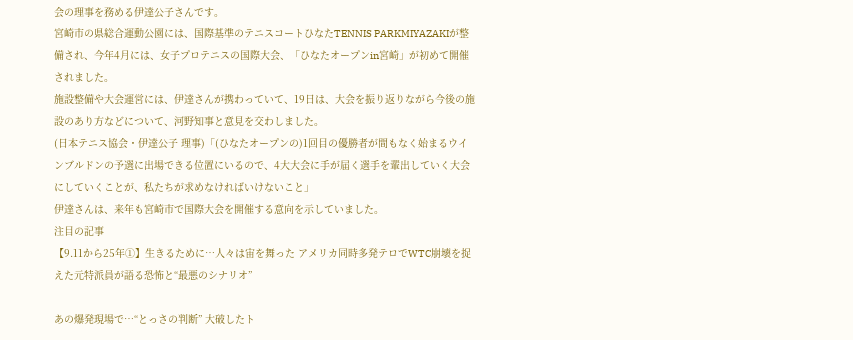会の理事を務める伊達公子さんです。
宮崎市の県総合運動公園には、国際基準のテニスコートひなたTENNIS PARKMIYAZAKIが整備され、今年4月には、女子プロテニスの国際大会、「ひなたオープンin宮崎」が初めて開催されました。
施設整備や大会運営には、伊達さんが携わっていて、19日は、大会を振り返りながら今後の施設のあり方などについて、河野知事と意見を交わしました。
(日本テニス協会・伊達公子 理事)「(ひなたオープンの)1回目の優勝者が間もなく始まるウインブルドンの予選に出場できる位置にいるので、4大大会に手が届く選手を輩出していく大会にしていくことが、私たちが求めなければいけないこと」
伊達さんは、来年も宮崎市で国際大会を開催する意向を示していました。
注目の記事
【9.11から25年①】生きるために…人々は宙を舞った アメリカ同時多発テロでWTC崩壊を捉えた元特派員が語る恐怖と“最悪のシナリオ”

あの爆発現場で…“とっさの判断” 大破したト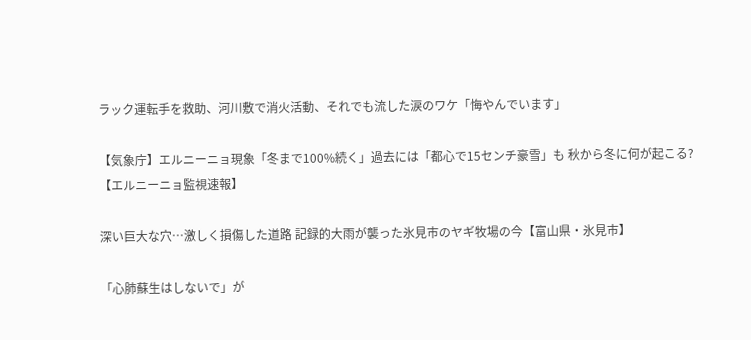ラック運転手を救助、河川敷で消火活動、それでも流した涙のワケ「悔やんでいます」

【気象庁】エルニーニョ現象「冬まで100%続く」過去には「都心で15センチ豪雪」も 秋から冬に何が起こる?【エルニーニョ監視速報】

深い巨大な穴…激しく損傷した道路 記録的大雨が襲った氷見市のヤギ牧場の今【富山県・氷見市】

「心肺蘇生はしないで」が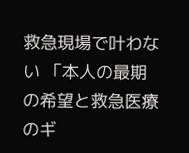救急現場で叶わない 「本人の最期の希望と救急医療のギ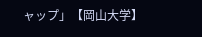ャップ」【岡山大学】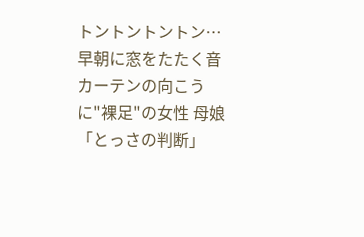トントントントン…早朝に窓をたたく音 カーテンの向こうに"裸足"の女性 母娘「とっさの判断」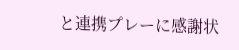と連携プレーに感謝状